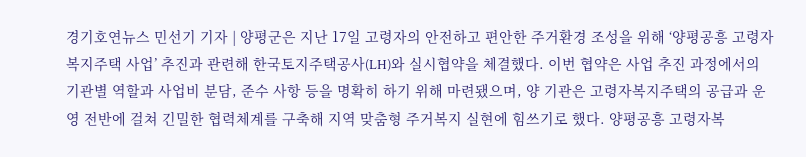경기호연뉴스 민선기 기자 | 양평군은 지난 17일 고령자의 안전하고 편안한 주거환경 조성을 위해 ‘양평공흥 고령자복지주택 사업’ 추진과 관련해 한국토지주택공사(LH)와 실시협약을 체결했다. 이번 협약은 사업 추진 과정에서의 기관별 역할과 사업비 분담, 준수 사항 등을 명확히 하기 위해 마련됐으며, 양 기관은 고령자복지주택의 공급과 운영 전반에 걸쳐 긴밀한 협력체계를 구축해 지역 맞춤형 주거복지 실현에 힘쓰기로 했다. 양평공흥 고령자복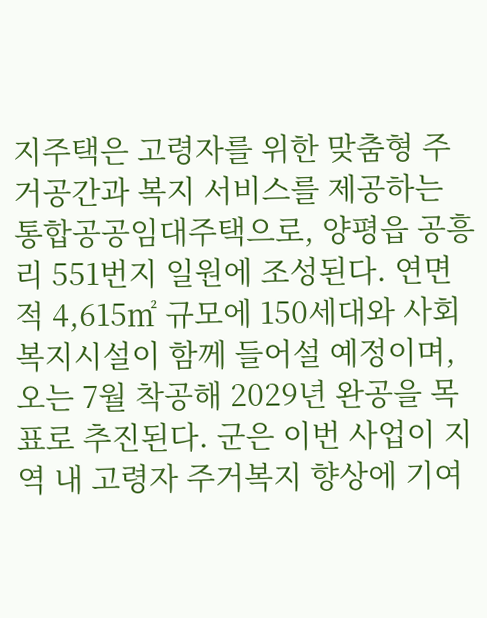지주택은 고령자를 위한 맞춤형 주거공간과 복지 서비스를 제공하는 통합공공임대주택으로, 양평읍 공흥리 551번지 일원에 조성된다. 연면적 4,615㎡ 규모에 150세대와 사회복지시설이 함께 들어설 예정이며, 오는 7월 착공해 2029년 완공을 목표로 추진된다. 군은 이번 사업이 지역 내 고령자 주거복지 향상에 기여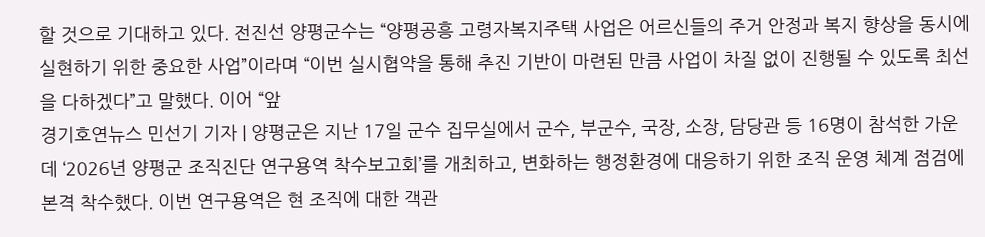할 것으로 기대하고 있다. 전진선 양평군수는 “양평공흥 고령자복지주택 사업은 어르신들의 주거 안정과 복지 향상을 동시에 실현하기 위한 중요한 사업”이라며 “이번 실시협약을 통해 추진 기반이 마련된 만큼 사업이 차질 없이 진행될 수 있도록 최선을 다하겠다”고 말했다. 이어 “앞
경기호연뉴스 민선기 기자 | 양평군은 지난 17일 군수 집무실에서 군수, 부군수, 국장, 소장, 담당관 등 16명이 참석한 가운데 ‘2026년 양평군 조직진단 연구용역 착수보고회’를 개최하고, 변화하는 행정환경에 대응하기 위한 조직 운영 체계 점검에 본격 착수했다. 이번 연구용역은 현 조직에 대한 객관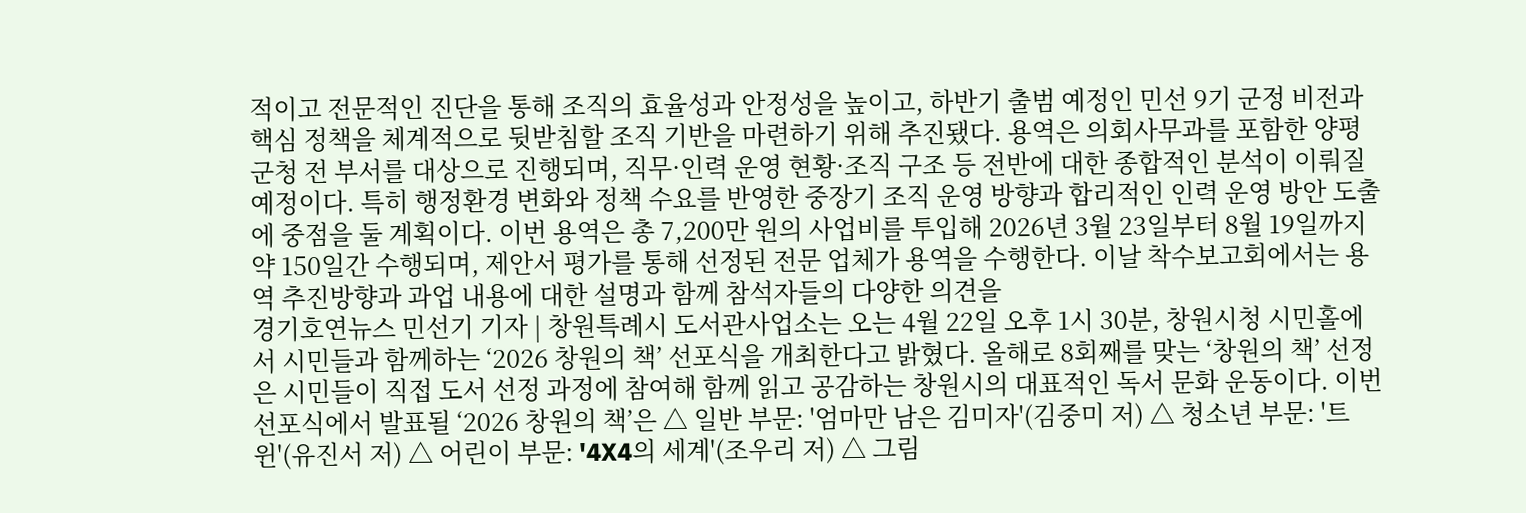적이고 전문적인 진단을 통해 조직의 효율성과 안정성을 높이고, 하반기 출범 예정인 민선 9기 군정 비전과 핵심 정책을 체계적으로 뒷받침할 조직 기반을 마련하기 위해 추진됐다. 용역은 의회사무과를 포함한 양평군청 전 부서를 대상으로 진행되며, 직무·인력 운영 현황·조직 구조 등 전반에 대한 종합적인 분석이 이뤄질 예정이다. 특히 행정환경 변화와 정책 수요를 반영한 중장기 조직 운영 방향과 합리적인 인력 운영 방안 도출에 중점을 둘 계획이다. 이번 용역은 총 7,200만 원의 사업비를 투입해 2026년 3월 23일부터 8월 19일까지 약 150일간 수행되며, 제안서 평가를 통해 선정된 전문 업체가 용역을 수행한다. 이날 착수보고회에서는 용역 추진방향과 과업 내용에 대한 설명과 함께 참석자들의 다양한 의견을
경기호연뉴스 민선기 기자 | 창원특례시 도서관사업소는 오는 4월 22일 오후 1시 30분, 창원시청 시민홀에서 시민들과 함께하는 ‘2026 창원의 책’ 선포식을 개최한다고 밝혔다. 올해로 8회째를 맞는 ‘창원의 책’ 선정은 시민들이 직접 도서 선정 과정에 참여해 함께 읽고 공감하는 창원시의 대표적인 독서 문화 운동이다. 이번 선포식에서 발표될 ‘2026 창원의 책’은 △ 일반 부문: '엄마만 남은 김미자'(김중미 저) △ 청소년 부문: '트윈'(유진서 저) △ 어린이 부문: '4X4의 세계'(조우리 저) △ 그림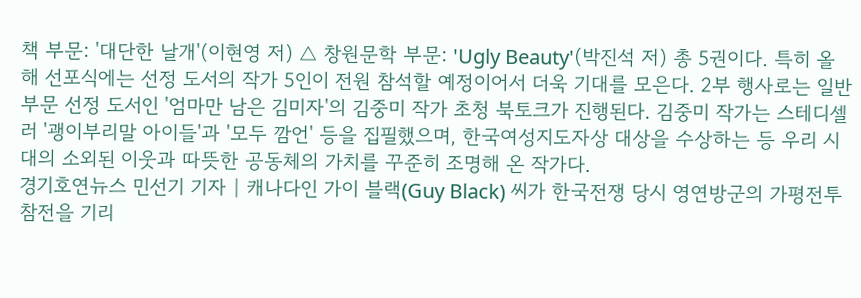책 부문: '대단한 날개'(이현영 저) △ 창원문학 부문: 'Ugly Beauty'(박진석 저) 총 5권이다. 특히 올해 선포식에는 선정 도서의 작가 5인이 전원 참석할 예정이어서 더욱 기대를 모은다. 2부 행사로는 일반 부문 선정 도서인 '엄마만 남은 김미자'의 김중미 작가 초청 북토크가 진행된다. 김중미 작가는 스테디셀러 '괭이부리말 아이들'과 '모두 깜언' 등을 집필했으며, 한국여성지도자상 대상을 수상하는 등 우리 시대의 소외된 이웃과 따뜻한 공동체의 가치를 꾸준히 조명해 온 작가다.
경기호연뉴스 민선기 기자 | 캐나다인 가이 블랙(Guy Black) 씨가 한국전쟁 당시 영연방군의 가평전투 참전을 기리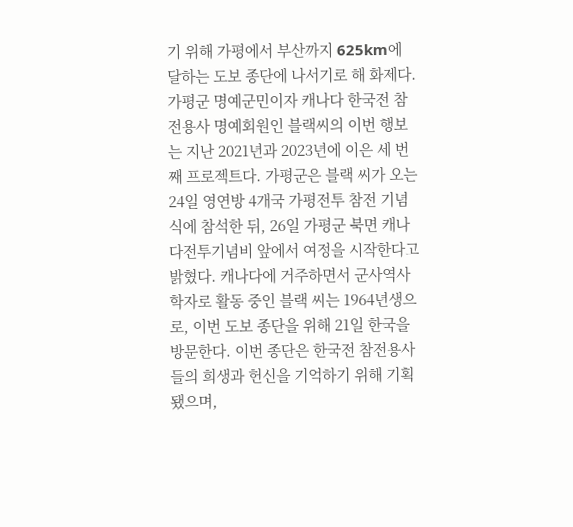기 위해 가평에서 부산까지 625km에 달하는 도보 종단에 나서기로 해 화제다. 가평군 명예군민이자 캐나다 한국전 참전용사 명예회원인 블랙씨의 이번 행보는 지난 2021년과 2023년에 이은 세 번째 프로젝트다. 가평군은 블랙 씨가 오는 24일 영연방 4개국 가평전투 참전 기념식에 참석한 뒤, 26일 가평군 북면 캐나다전투기념비 앞에서 여정을 시작한다고 밝혔다. 캐나다에 거주하면서 군사역사학자로 활동 중인 블랙 씨는 1964년생으로, 이번 도보 종단을 위해 21일 한국을 방문한다. 이번 종단은 한국전 참전용사들의 희생과 헌신을 기억하기 위해 기획됐으며,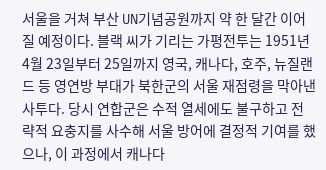서울을 거쳐 부산 UN기념공원까지 약 한 달간 이어질 예정이다. 블랙 씨가 기리는 가평전투는 1951년 4월 23일부터 25일까지 영국, 캐나다, 호주, 뉴질랜드 등 영연방 부대가 북한군의 서울 재점령을 막아낸 사투다. 당시 연합군은 수적 열세에도 불구하고 전략적 요충지를 사수해 서울 방어에 결정적 기여를 했으나, 이 과정에서 캐나다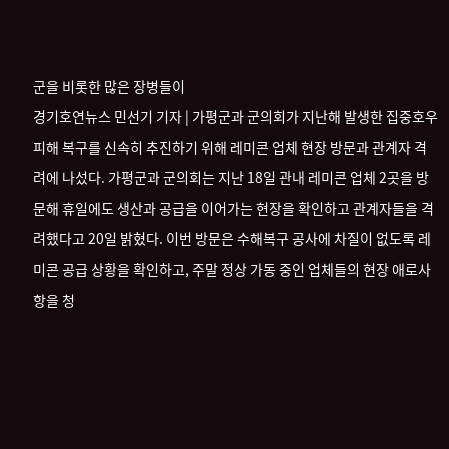군을 비롯한 많은 장병들이
경기호연뉴스 민선기 기자 | 가평군과 군의회가 지난해 발생한 집중호우 피해 복구를 신속히 추진하기 위해 레미콘 업체 현장 방문과 관계자 격려에 나섰다. 가평군과 군의회는 지난 18일 관내 레미콘 업체 2곳을 방문해 휴일에도 생산과 공급을 이어가는 현장을 확인하고 관계자들을 격려했다고 20일 밝혔다. 이번 방문은 수해복구 공사에 차질이 없도록 레미콘 공급 상황을 확인하고, 주말 정상 가동 중인 업체들의 현장 애로사항을 청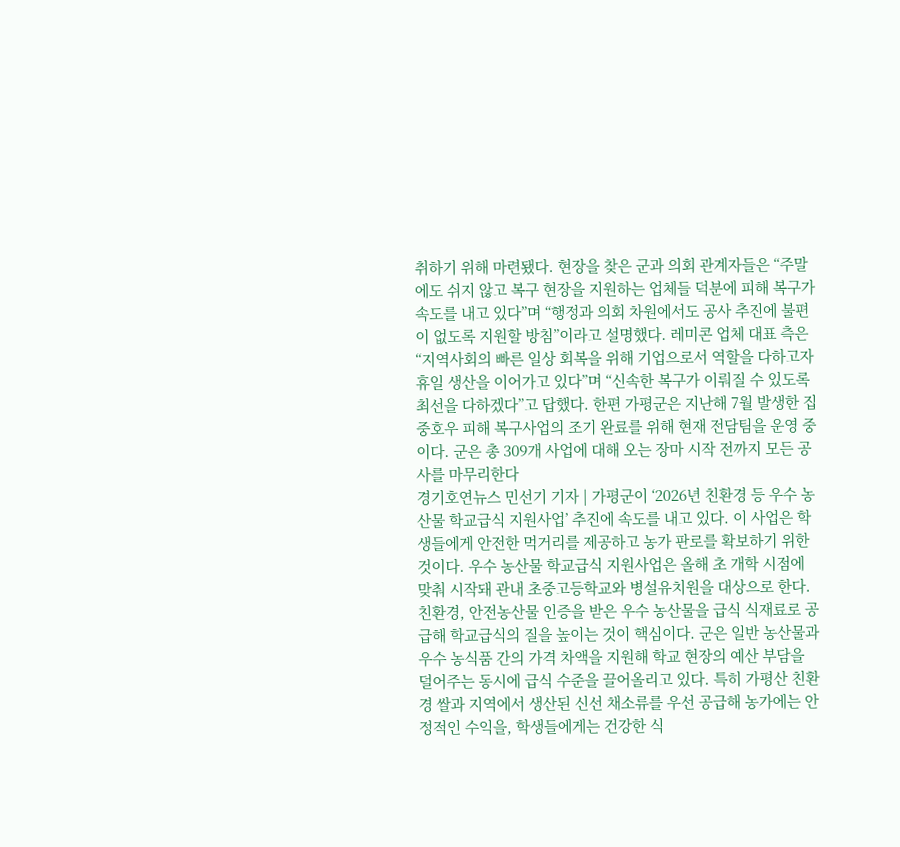취하기 위해 마련됐다. 현장을 찾은 군과 의회 관계자들은 “주말에도 쉬지 않고 복구 현장을 지원하는 업체들 덕분에 피해 복구가 속도를 내고 있다”며 “행정과 의회 차원에서도 공사 추진에 불편이 없도록 지원할 방침”이라고 설명했다. 레미콘 업체 대표 측은 “지역사회의 빠른 일상 회복을 위해 기업으로서 역할을 다하고자 휴일 생산을 이어가고 있다”며 “신속한 복구가 이뤄질 수 있도록 최선을 다하겠다”고 답했다. 한편 가평군은 지난해 7월 발생한 집중호우 피해 복구사업의 조기 완료를 위해 현재 전담팀을 운영 중이다. 군은 총 309개 사업에 대해 오는 장마 시작 전까지 모든 공사를 마무리한다
경기호연뉴스 민선기 기자 | 가평군이 ‘2026년 친환경 등 우수 농산물 학교급식 지원사업’ 추진에 속도를 내고 있다. 이 사업은 학생들에게 안전한 먹거리를 제공하고 농가 판로를 확보하기 위한 것이다. 우수 농산물 학교급식 지원사업은 올해 초 개학 시점에 맞춰 시작돼 관내 초중고등학교와 병설유치원을 대상으로 한다. 친환경, 안전농산물 인증을 받은 우수 농산물을 급식 식재료로 공급해 학교급식의 질을 높이는 것이 핵심이다. 군은 일반 농산물과 우수 농식품 간의 가격 차액을 지원해 학교 현장의 예산 부담을 덜어주는 동시에 급식 수준을 끌어올리고 있다. 특히 가평산 친환경 쌀과 지역에서 생산된 신선 채소류를 우선 공급해 농가에는 안정적인 수익을, 학생들에게는 건강한 식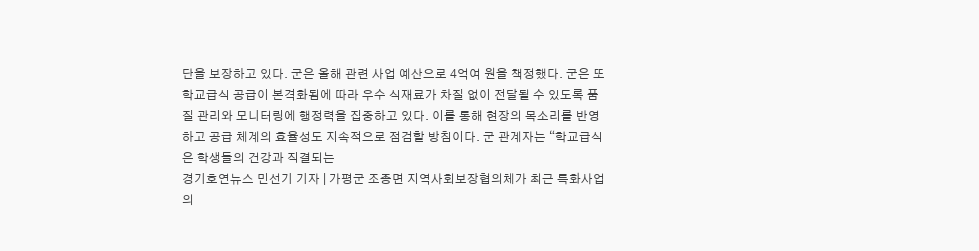단을 보장하고 있다. 군은 올해 관련 사업 예산으로 4억여 원을 책정했다. 군은 또 학교급식 공급이 본격화됨에 따라 우수 식재료가 차질 없이 전달될 수 있도록 품질 관리와 모니터링에 행정력을 집중하고 있다. 이를 통해 현장의 목소리를 반영하고 공급 체계의 효율성도 지속적으로 점검할 방침이다. 군 관계자는 “학교급식은 학생들의 건강과 직결되는
경기호연뉴스 민선기 기자 | 가평군 조종면 지역사회보장협의체가 최근 특화사업의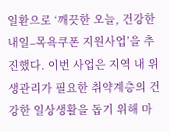일환으로 ‘깨끗한 오늘, 건강한 내일–목욕쿠폰 지원사업’을 추진했다. 이번 사업은 지역 내 위생관리가 필요한 취약계층의 건강한 일상생활을 돕기 위해 마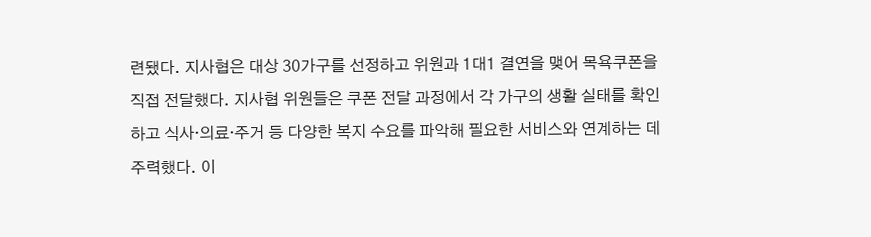련됐다. 지사협은 대상 30가구를 선정하고 위원과 1대1 결연을 맺어 목욕쿠폰을 직접 전달했다. 지사협 위원들은 쿠폰 전달 과정에서 각 가구의 생활 실태를 확인하고 식사·의료·주거 등 다양한 복지 수요를 파악해 필요한 서비스와 연계하는 데 주력했다. 이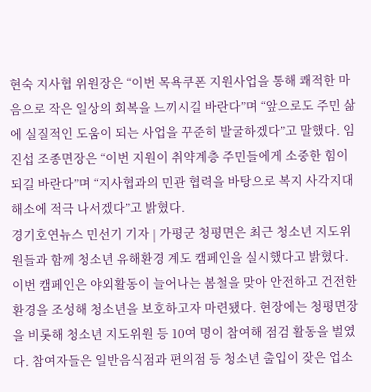현숙 지사협 위원장은 “이번 목욕쿠폰 지원사업을 통해 쾌적한 마음으로 작은 일상의 회복을 느끼시길 바란다”며 “앞으로도 주민 삶에 실질적인 도움이 되는 사업을 꾸준히 발굴하겠다”고 말했다. 임진섭 조종면장은 “이번 지원이 취약계층 주민들에게 소중한 힘이 되길 바란다”며 “지사협과의 민관 협력을 바탕으로 복지 사각지대 해소에 적극 나서겠다”고 밝혔다.
경기호연뉴스 민선기 기자 | 가평군 청평면은 최근 청소년 지도위원들과 함께 청소년 유해환경 계도 캠페인을 실시했다고 밝혔다. 이번 캠페인은 야외활동이 늘어나는 봄철을 맞아 안전하고 건전한 환경을 조성해 청소년을 보호하고자 마련됐다. 현장에는 청평면장을 비롯해 청소년 지도위원 등 10여 명이 참여해 점검 활동을 벌였다. 참여자들은 일반음식점과 편의점 등 청소년 출입이 잦은 업소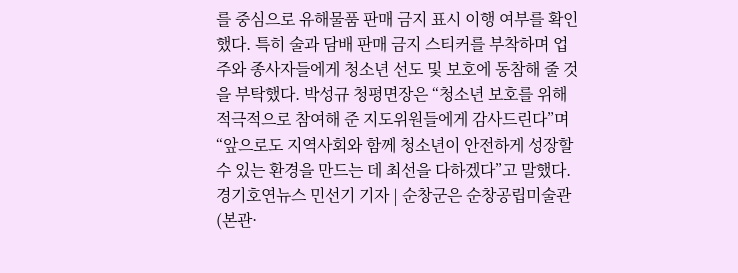를 중심으로 유해물품 판매 금지 표시 이행 여부를 확인했다. 특히 술과 담배 판매 금지 스티커를 부착하며 업주와 종사자들에게 청소년 선도 및 보호에 동참해 줄 것을 부탁했다. 박성규 청평면장은 “청소년 보호를 위해 적극적으로 참여해 준 지도위원들에게 감사드린다”며 “앞으로도 지역사회와 함께 청소년이 안전하게 성장할 수 있는 환경을 만드는 데 최선을 다하겠다”고 말했다.
경기호연뉴스 민선기 기자 | 순창군은 순창공립미술관(본관·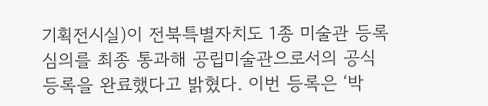기획전시실)이 전북특별자치도 1종 미술관 등록 심의를 최종 통과해 공립미술관으로서의 공식 등록을 완료했다고 밝혔다. 이번 등록은 ‘박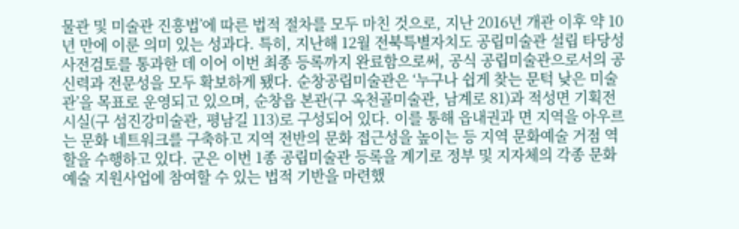물관 및 미술관 진흥법’에 따른 법적 절차를 모두 마친 것으로, 지난 2016년 개관 이후 약 10년 만에 이룬 의미 있는 성과다. 특히, 지난해 12월 전북특별자치도 공립미술관 설립 타당성 사전검토를 통과한 데 이어 이번 최종 등록까지 완료함으로써, 공식 공립미술관으로서의 공신력과 전문성을 모두 확보하게 됐다. 순창공립미술관은 ‘누구나 쉽게 찾는 문턱 낮은 미술관’을 목표로 운영되고 있으며, 순창읍 본관(구 옥천골미술관, 남계로 81)과 적성면 기획전시실(구 섬진강미술관, 평남길 113)로 구성되어 있다. 이를 통해 읍내권과 면 지역을 아우르는 문화 네트워크를 구축하고 지역 전반의 문화 접근성을 높이는 등 지역 문화예술 거점 역할을 수행하고 있다. 군은 이번 1종 공립미술관 등록을 계기로 정부 및 지자체의 각종 문화예술 지원사업에 참여할 수 있는 법적 기반을 마련했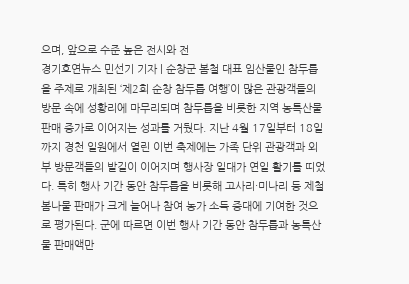으며, 앞으로 수준 높은 전시와 전
경기호연뉴스 민선기 기자 | 순창군 봄철 대표 임산물인 참두릅을 주제로 개최된 ‘제2회 순창 참두릅 여행’이 많은 관광객들의 방문 속에 성황리에 마무리되며 참두릅을 비롯한 지역 농특산물 판매 증가로 이어지는 성과를 거뒀다. 지난 4월 17일부터 18일까지 경천 일원에서 열린 이번 축제에는 가족 단위 관광객과 외부 방문객들의 발길이 이어지며 행사장 일대가 연일 활기를 띠었다. 특히 행사 기간 동안 참두릅을 비롯해 고사리·미나리 등 제철 봄나물 판매가 크게 늘어나 참여 농가 소득 증대에 기여한 것으로 평가된다. 군에 따르면 이번 행사 기간 동안 참두릅과 농특산물 판매액만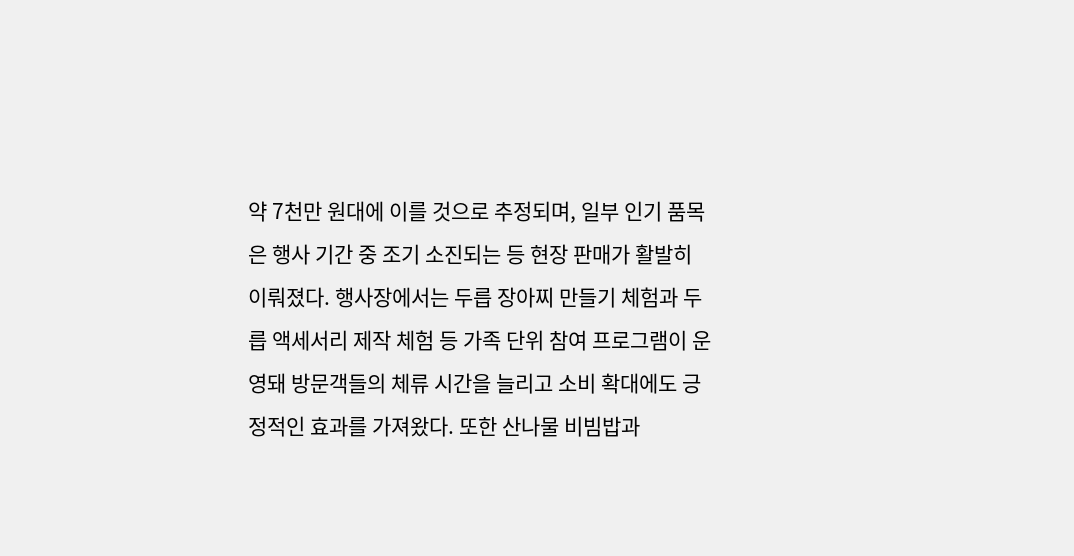약 7천만 원대에 이를 것으로 추정되며, 일부 인기 품목은 행사 기간 중 조기 소진되는 등 현장 판매가 활발히 이뤄졌다. 행사장에서는 두릅 장아찌 만들기 체험과 두릅 액세서리 제작 체험 등 가족 단위 참여 프로그램이 운영돼 방문객들의 체류 시간을 늘리고 소비 확대에도 긍정적인 효과를 가져왔다. 또한 산나물 비빔밥과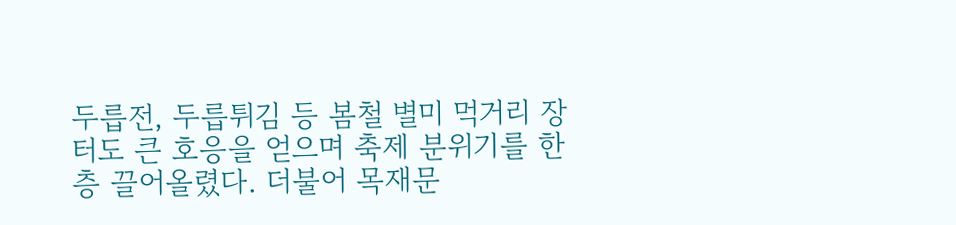두릅전, 두릅튀김 등 봄철 별미 먹거리 장터도 큰 호응을 얻으며 축제 분위기를 한층 끌어올렸다. 더불어 목재문